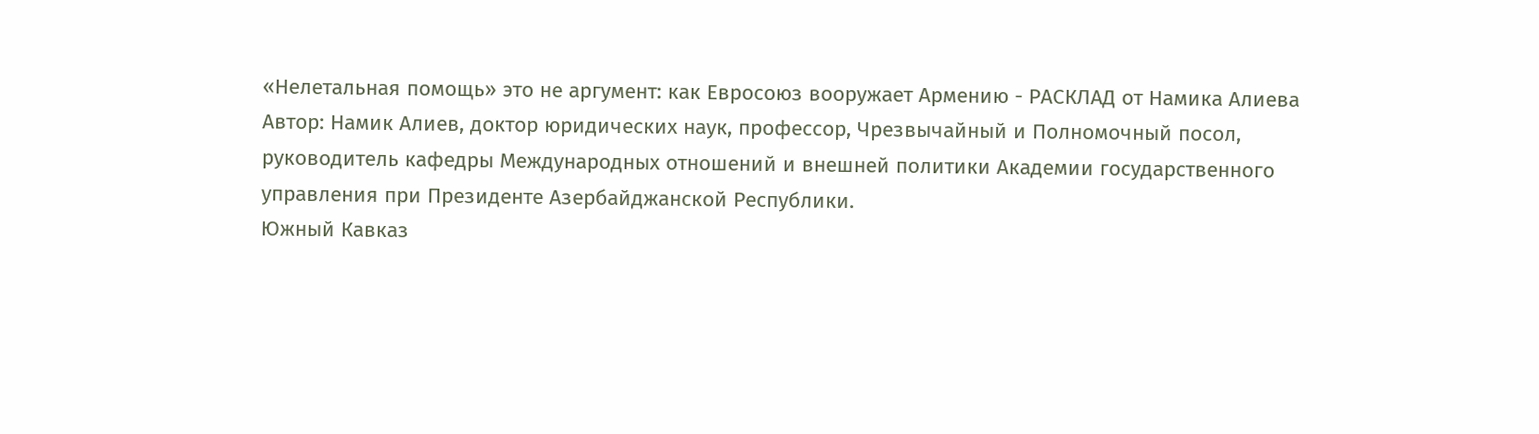«Нелетальная помощь» это не аргумент: как Евросоюз вооружает Армению - РАСКЛАД от Намика Алиева
Автор: Намик Алиев, доктор юридических наук, профессор, Чрезвычайный и Полномочный посол, руководитель кафедры Международных отношений и внешней политики Академии государственного управления при Президенте Азербайджанской Республики.
Южный Кавказ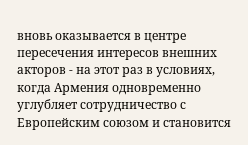вновь оказывается в центре пересечения интересов внешних акторов - на этот раз в условиях, когда Армения одновременно углубляет сотрудничество с Европейским союзом и становится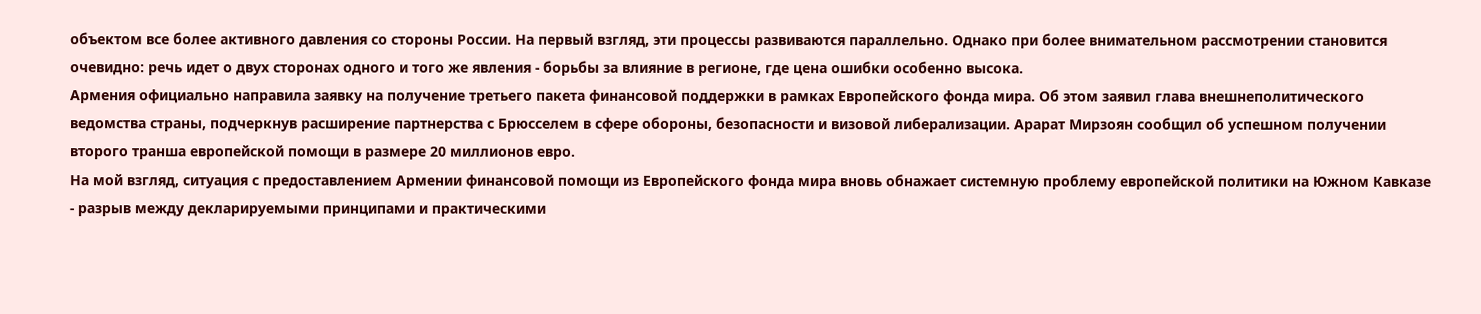объектом все более активного давления со стороны России. На первый взгляд, эти процессы развиваются параллельно. Однако при более внимательном рассмотрении становится очевидно: речь идет о двух сторонах одного и того же явления - борьбы за влияние в регионе, где цена ошибки особенно высока.
Армения официально направила заявку на получение третьего пакета финансовой поддержки в рамках Европейского фонда мира. Об этом заявил глава внешнеполитического ведомства страны, подчеркнув расширение партнерства с Брюсселем в сфере обороны, безопасности и визовой либерализации. Арарат Мирзоян сообщил об успешном получении второго транша европейской помощи в размере 20 миллионов евро.
На мой взгляд, ситуация с предоставлением Армении финансовой помощи из Европейского фонда мира вновь обнажает системную проблему европейской политики на Южном Кавказе - разрыв между декларируемыми принципами и практическими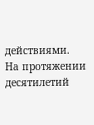действиями.
На протяжении десятилетий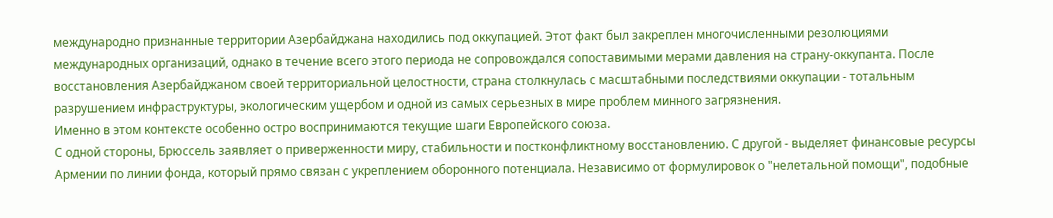международно признанные территории Азербайджана находились под оккупацией. Этот факт был закреплен многочисленными резолюциями международных организаций, однако в течение всего этого периода не сопровождался сопоставимыми мерами давления на страну-оккупанта. После восстановления Азербайджаном своей территориальной целостности, страна столкнулась с масштабными последствиями оккупации - тотальным разрушением инфраструктуры, экологическим ущербом и одной из самых серьезных в мире проблем минного загрязнения.
Именно в этом контексте особенно остро воспринимаются текущие шаги Европейского союза.
С одной стороны, Брюссель заявляет о приверженности миру, стабильности и постконфликтному восстановлению. С другой - выделяет финансовые ресурсы Армении по линии фонда, который прямо связан с укреплением оборонного потенциала. Независимо от формулировок о "нелетальной помощи", подобные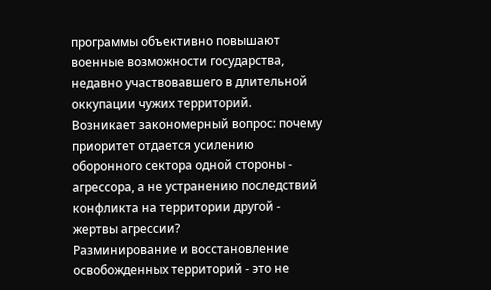программы объективно повышают военные возможности государства, недавно участвовавшего в длительной оккупации чужих территорий.
Возникает закономерный вопрос: почему приоритет отдается усилению оборонного сектора одной стороны - агрессора, а не устранению последствий конфликта на территории другой - жертвы агрессии?
Разминирование и восстановление освобожденных территорий - это не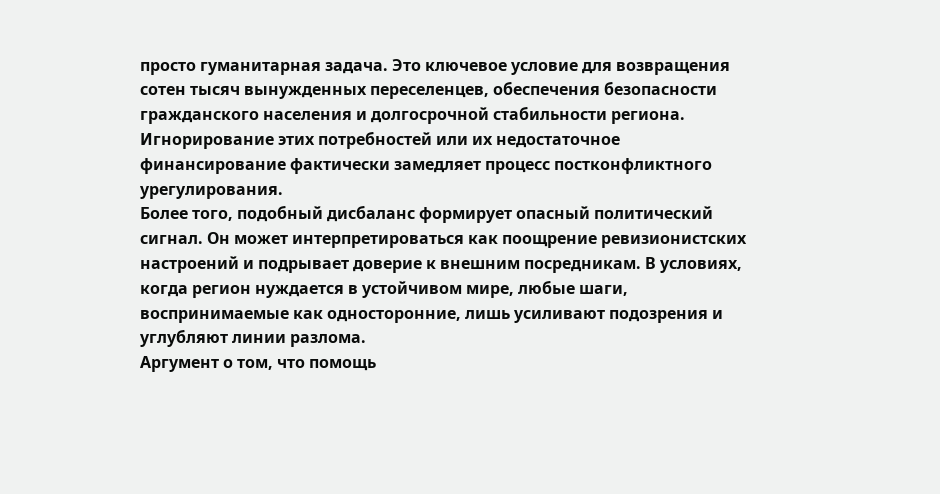просто гуманитарная задача. Это ключевое условие для возвращения сотен тысяч вынужденных переселенцев, обеспечения безопасности гражданского населения и долгосрочной стабильности региона. Игнорирование этих потребностей или их недостаточное финансирование фактически замедляет процесс постконфликтного урегулирования.
Более того, подобный дисбаланс формирует опасный политический сигнал. Он может интерпретироваться как поощрение ревизионистских настроений и подрывает доверие к внешним посредникам. В условиях, когда регион нуждается в устойчивом мире, любые шаги, воспринимаемые как односторонние, лишь усиливают подозрения и углубляют линии разлома.
Аргумент о том, что помощь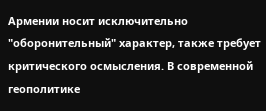Армении носит исключительно "оборонительный" характер, также требует критического осмысления. В современной геополитике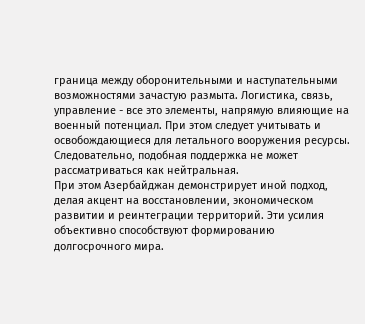граница между оборонительными и наступательными возможностями зачастую размыта. Логистика, связь, управление - все это элементы, напрямую влияющие на военный потенциал. При этом следует учитывать и освобождающиеся для летального вооружения ресурсы. Следовательно, подобная поддержка не может рассматриваться как нейтральная.
При этом Азербайджан демонстрирует иной подход, делая акцент на восстановлении, экономическом развитии и реинтеграции территорий. Эти усилия объективно способствуют формированию долгосрочного мира.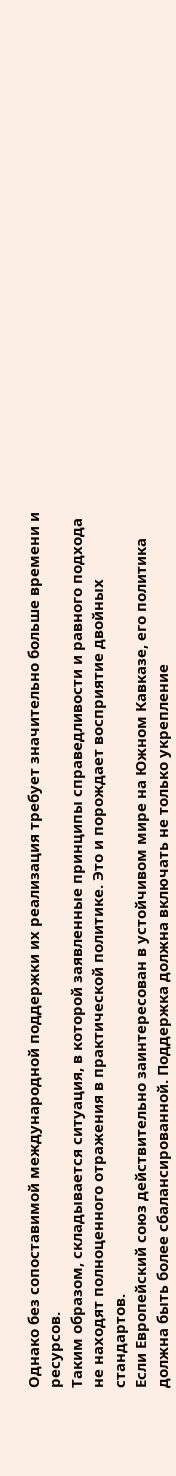Однако без сопоставимой международной поддержки их реализация требует значительно больше времени и ресурсов.
Таким образом, складывается ситуация, в которой заявленные принципы справедливости и равного подхода не находят полноценного отражения в практической политике. Это и порождает восприятие двойных стандартов.
Если Европейский союз действительно заинтересован в устойчивом мире на Южном Кавказе, его политика должна быть более сбалансированной. Поддержка должна включать не только укрепление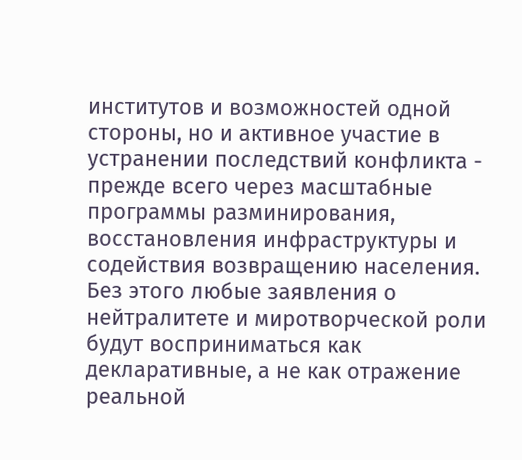институтов и возможностей одной стороны, но и активное участие в устранении последствий конфликта - прежде всего через масштабные программы разминирования, восстановления инфраструктуры и содействия возвращению населения.
Без этого любые заявления о нейтралитете и миротворческой роли будут восприниматься как декларативные, а не как отражение реальной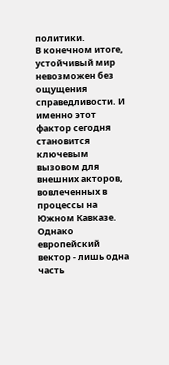политики.
В конечном итоге, устойчивый мир невозможен без ощущения справедливости. И именно этот фактор сегодня становится ключевым вызовом для внешних акторов, вовлеченных в процессы на Южном Кавказе.
Однако европейский вектор - лишь одна часть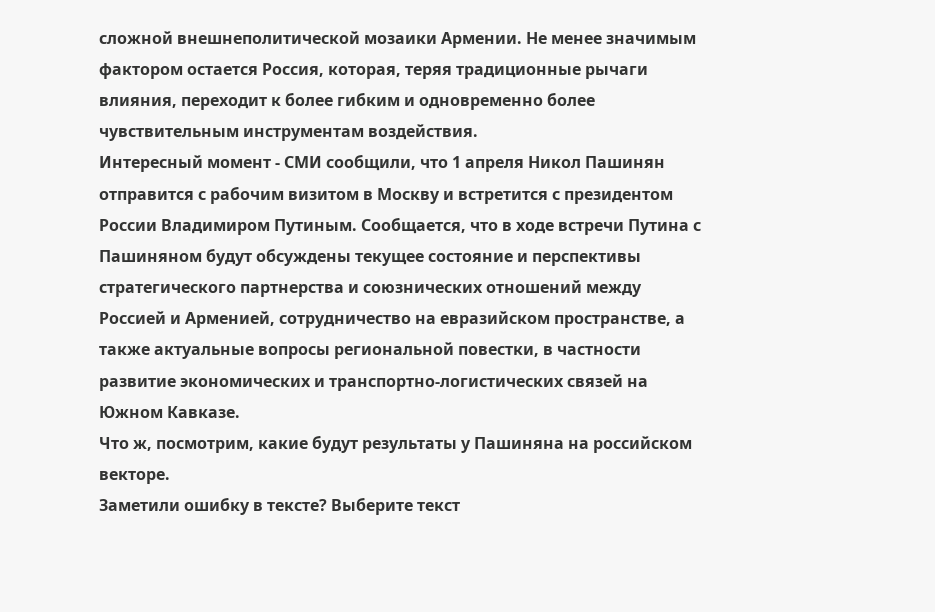сложной внешнеполитической мозаики Армении. Не менее значимым фактором остается Россия, которая, теряя традиционные рычаги влияния, переходит к более гибким и одновременно более чувствительным инструментам воздействия.
Интересный момент - СМИ сообщили, что 1 апреля Никол Пашинян отправится с рабочим визитом в Москву и встретится с президентом России Владимиром Путиным. Сообщается, что в ходе встречи Путина с Пашиняном будут обсуждены текущее состояние и перспективы стратегического партнерства и союзнических отношений между Россией и Арменией, сотрудничество на евразийском пространстве, а также актуальные вопросы региональной повестки, в частности развитие экономических и транспортно-логистических связей на Южном Кавказе.
Что ж, посмотрим, какие будут результаты у Пашиняна на российском векторе.
Заметили ошибку в тексте? Выберите текст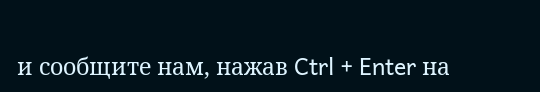и сообщите нам, нажав Ctrl + Enter на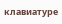клавиатуре